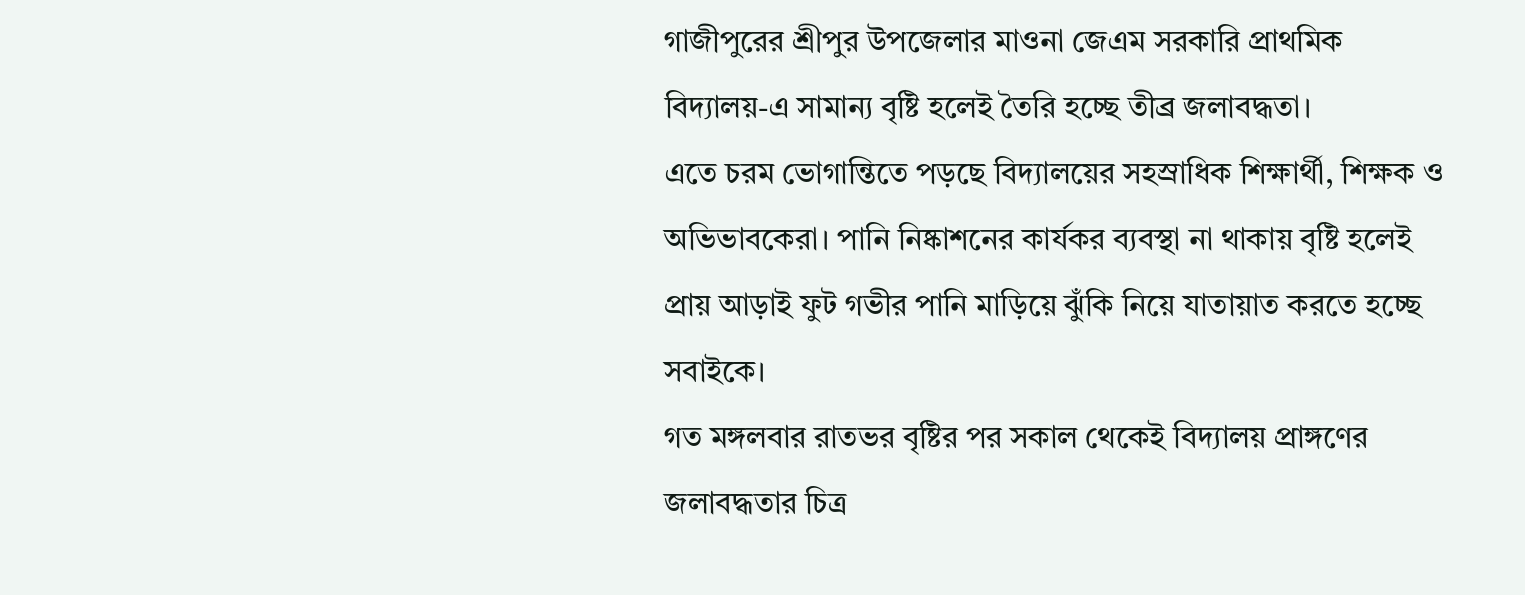গাজীপুরের শ্রীপুর উপজেলার মাওনা জেএম সরকারি প্রাথমিক বিদ্যালয়-এ সামান্য বৃষ্টি হলেই তৈরি হচ্ছে তীব্র জলাবদ্ধতা।
এতে চরম ভোগান্তিতে পড়ছে বিদ্যালয়ের সহস্রাধিক শিক্ষার্থী, শিক্ষক ও অভিভাবকেরা। পানি নিষ্কাশনের কার্যকর ব্যবস্থা না থাকায় বৃষ্টি হলেই প্রায় আড়াই ফুট গভীর পানি মাড়িয়ে ঝুঁকি নিয়ে যাতায়াত করতে হচ্ছে সবাইকে।
গত মঙ্গলবার রাতভর বৃষ্টির পর সকাল থেকেই বিদ্যালয় প্রাঙ্গণের জলাবদ্ধতার চিত্র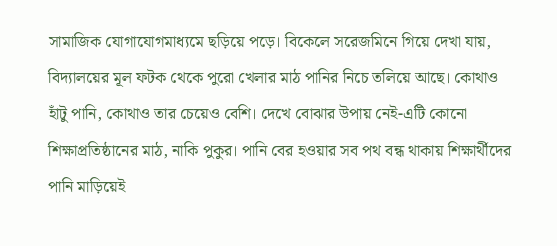সামাজিক যোগাযোগমাধ্যমে ছড়িয়ে পড়ে। বিকেলে সরেজমিনে গিয়ে দেখা যায়, বিদ্যালয়ের মূল ফটক থেকে পুরো খেলার মাঠ পানির নিচে তলিয়ে আছে। কোথাও হাঁটু পানি, কোথাও তার চেয়েও বেশি। দেখে বোঝার উপায় নেই-এটি কোনো শিক্ষাপ্রতিষ্ঠানের মাঠ, নাকি পুকুর। পানি বের হওয়ার সব পথ বন্ধ থাকায় শিক্ষার্থীদের পানি মাড়িয়েই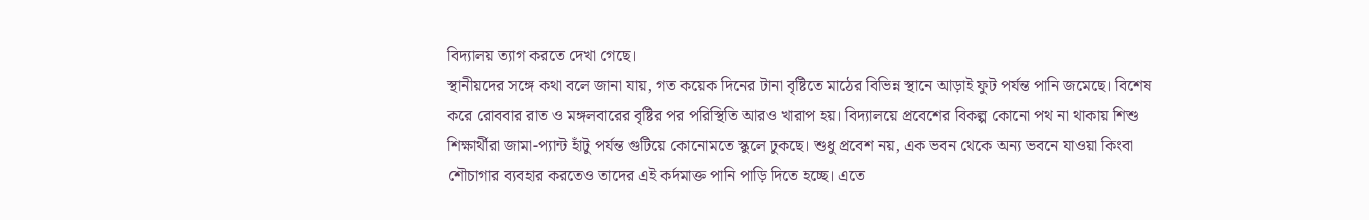বিদ্যালয় ত্যাগ করতে দেখা গেছে।
স্থানীয়দের সঙ্গে কথা বলে জানা যায়, গত কয়েক দিনের টানা বৃষ্টিতে মাঠের বিভিন্ন স্থানে আড়াই ফুট পর্যন্ত পানি জমেছে। বিশেষ করে রোববার রাত ও মঙ্গলবারের বৃষ্টির পর পরিস্থিতি আরও খারাপ হয়। বিদ্যালয়ে প্রবেশের বিকল্প কোনো পথ না থাকায় শিশু শিক্ষার্থীরা জামা-প্যান্ট হাঁটু পর্যন্ত গুটিয়ে কোনোমতে স্কুলে ঢুকছে। শুধু প্রবেশ নয়, এক ভবন থেকে অন্য ভবনে যাওয়া কিংবা শৌচাগার ব্যবহার করতেও তাদের এই কর্দমাক্ত পানি পাড়ি দিতে হচ্ছে। এতে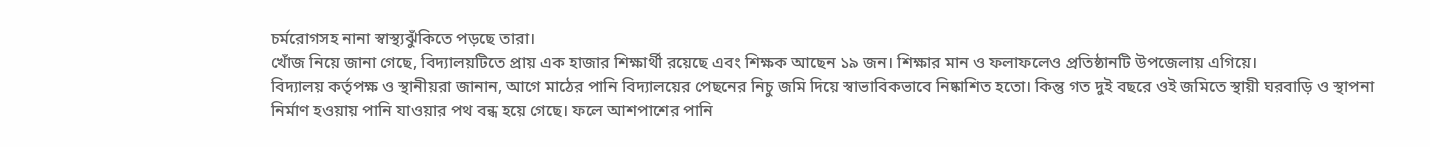চর্মরোগসহ নানা স্বাস্থ্যঝুঁকিতে পড়ছে তারা।
খোঁজ নিয়ে জানা গেছে, বিদ্যালয়টিতে প্রায় এক হাজার শিক্ষার্থী রয়েছে এবং শিক্ষক আছেন ১৯ জন। শিক্ষার মান ও ফলাফলেও প্রতিষ্ঠানটি উপজেলায় এগিয়ে।
বিদ্যালয় কর্তৃপক্ষ ও স্থানীয়রা জানান, আগে মাঠের পানি বিদ্যালয়ের পেছনের নিচু জমি দিয়ে স্বাভাবিকভাবে নিষ্কাশিত হতো। কিন্তু গত দুই বছরে ওই জমিতে স্থায়ী ঘরবাড়ি ও স্থাপনা নির্মাণ হওয়ায় পানি যাওয়ার পথ বন্ধ হয়ে গেছে। ফলে আশপাশের পানি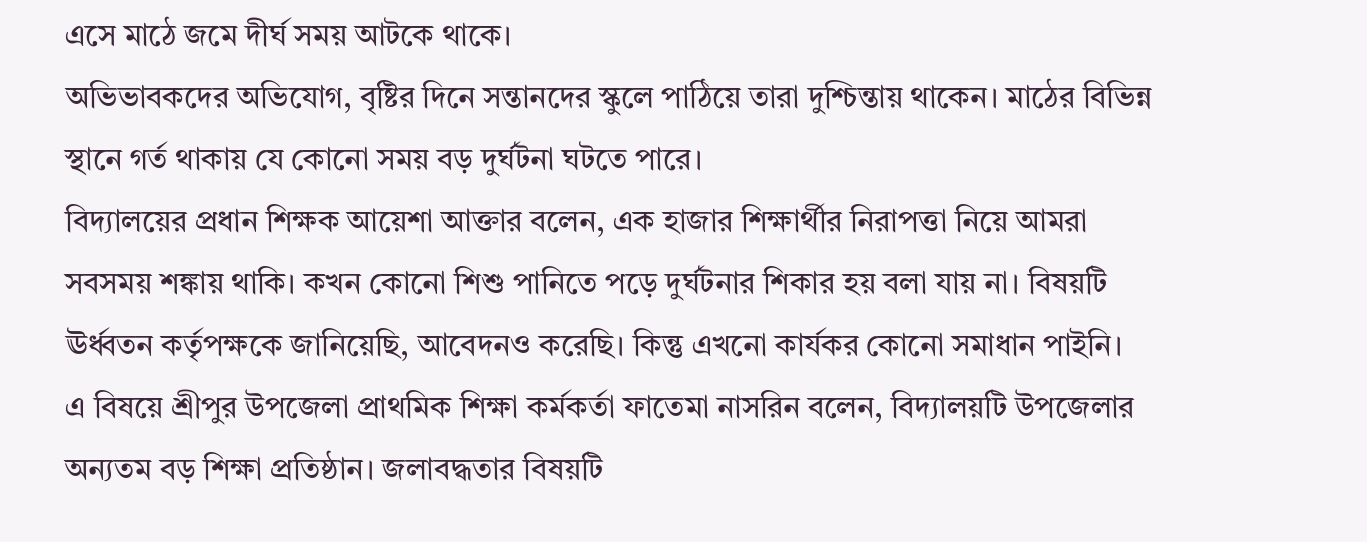এসে মাঠে জমে দীর্ঘ সময় আটকে থাকে।
অভিভাবকদের অভিযোগ, বৃষ্টির দিনে সন্তানদের স্কুলে পাঠিয়ে তারা দুশ্চিন্তায় থাকেন। মাঠের বিভিন্ন স্থানে গর্ত থাকায় যে কোনো সময় বড় দুর্ঘটনা ঘটতে পারে।
বিদ্যালয়ের প্রধান শিক্ষক আয়েশা আক্তার বলেন, এক হাজার শিক্ষার্থীর নিরাপত্তা নিয়ে আমরা সবসময় শঙ্কায় থাকি। কখন কোনো শিশু পানিতে পড়ে দুর্ঘটনার শিকার হয় বলা যায় না। বিষয়টি ঊর্ধ্বতন কর্তৃপক্ষকে জানিয়েছি, আবেদনও করেছি। কিন্তু এখনো কার্যকর কোনো সমাধান পাইনি।
এ বিষয়ে শ্রীপুর উপজেলা প্রাথমিক শিক্ষা কর্মকর্তা ফাতেমা নাসরিন বলেন, বিদ্যালয়টি উপজেলার অন্যতম বড় শিক্ষা প্রতিষ্ঠান। জলাবদ্ধতার বিষয়টি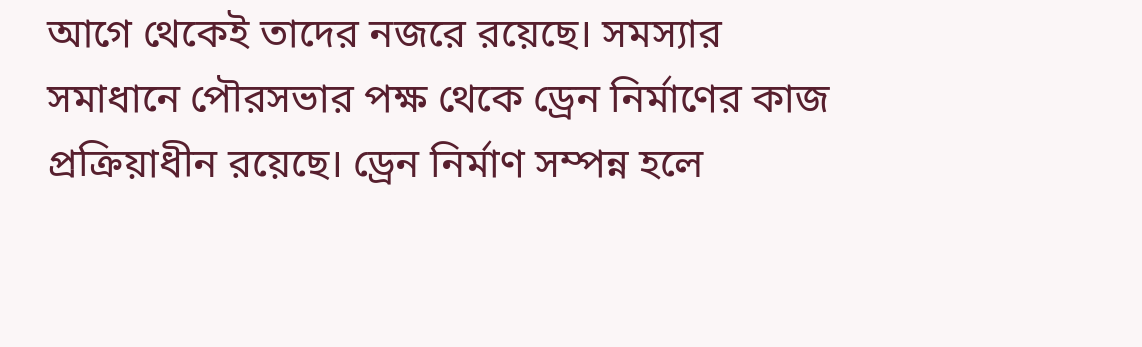আগে থেকেই তাদের নজরে রয়েছে। সমস্যার সমাধানে পৌরসভার পক্ষ থেকে ড্রেন নির্মাণের কাজ প্রক্রিয়াধীন রয়েছে। ড্রেন নির্মাণ সম্পন্ন হলে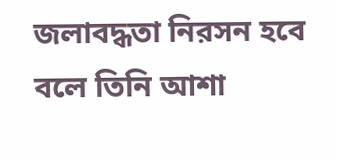জলাবদ্ধতা নিরসন হবে বলে তিনি আশা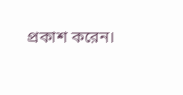প্রকাশ করেন।